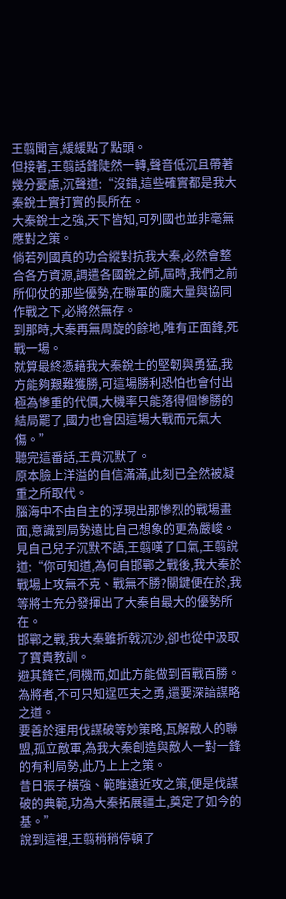王翦聞言,緩緩點了點頭。
但接著,王翦話鋒陡然一轉,聲音低沉且帶著幾分憂慮,沉聲道:“沒錯,這些確實都是我大秦銳士實打實的長所在。
大秦銳士之強,天下皆知,可列國也並非毫無應對之策。
倘若列國真的功合縱對抗我大秦,必然會整合各方資源,調遣各國銳之師,屆時,我們之前所仰仗的那些優勢,在聯軍的龐大量與協同作戰之下,必將然無存。
到那時,大秦再無周旋的餘地,唯有正面鋒,死戰一場。
就算最終憑藉我大秦銳士的堅韌與勇猛,我方能夠艱難獲勝,可這場勝利恐怕也會付出極為慘重的代價,大機率只能落得個慘勝的結局罷了,國力也會因這場大戰而元氣大傷。”
聽完這番話,王賁沉默了。
原本臉上洋溢的自信滿滿,此刻已全然被凝重之所取代。
腦海中不由自主的浮現出那慘烈的戰場畫面,意識到局勢遠比自己想象的更為嚴峻。
見自己兒子沉默不語,王翦嘆了口氣,王翦說道:“你可知道,為何自邯鄲之戰後,我大秦於戰場上攻無不克、戰無不勝?關鍵便在於,我等將士充分發揮出了大秦自最大的優勢所在。
邯鄲之戰,我大秦雖折戟沉沙,卻也從中汲取了寶貴教訓。
避其鋒芒,伺機而,如此方能做到百戰百勝。
為將者,不可只知逞匹夫之勇,還要深諳謀略之道。
要善於運用伐謀破等妙策略,瓦解敵人的聯盟,孤立敵軍,為我大秦創造與敵人一對一鋒的有利局勢,此乃上上之策。
昔日張子橫強、範睢遠近攻之策,便是伐謀破的典範,功為大秦拓展疆土,奠定了如今的基。”
說到這裡,王翦稍稍停頓了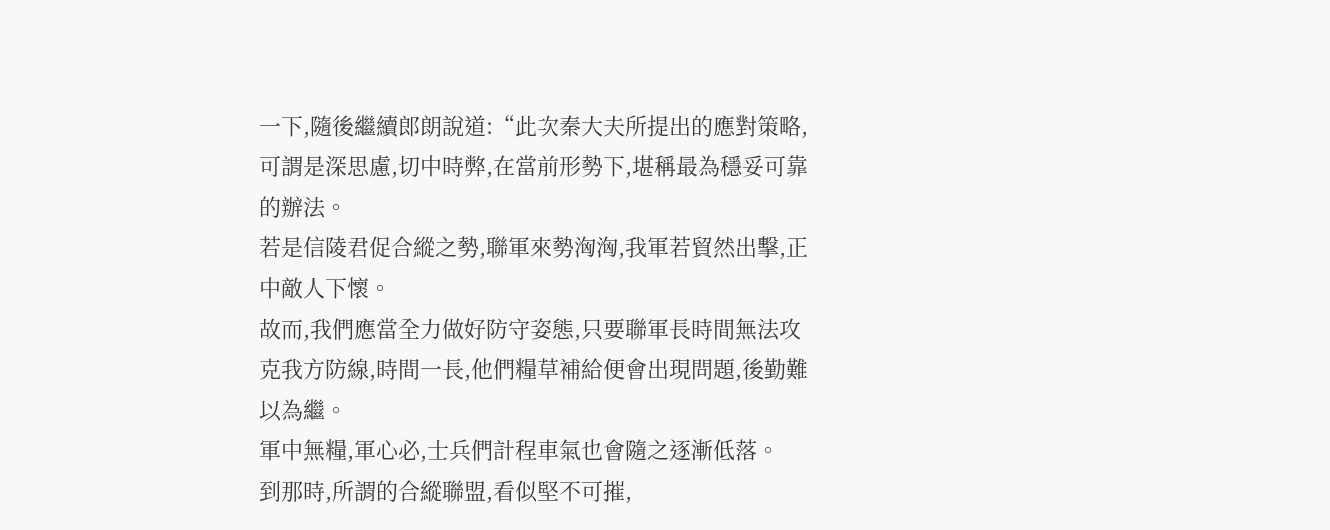一下,隨後繼續郎朗說道:“此次秦大夫所提出的應對策略,可謂是深思慮,切中時弊,在當前形勢下,堪稱最為穩妥可靠的辦法。
若是信陵君促合縱之勢,聯軍來勢洶洶,我軍若貿然出擊,正中敵人下懷。
故而,我們應當全力做好防守姿態,只要聯軍長時間無法攻克我方防線,時間一長,他們糧草補給便會出現問題,後勤難以為繼。
軍中無糧,軍心必,士兵們計程車氣也會隨之逐漸低落。
到那時,所謂的合縱聯盟,看似堅不可摧,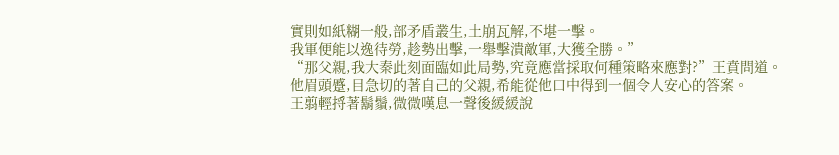實則如紙糊一般,部矛盾叢生,土崩瓦解,不堪一擊。
我軍便能以逸待勞,趁勢出擊,一舉擊潰敵軍,大獲全勝。”
“那父親,我大秦此刻面臨如此局勢,究竟應當採取何種策略來應對?”王賁問道。
他眉頭蹙,目急切的著自己的父親,希能從他口中得到一個令人安心的答案。
王翦輕捋著鬍鬚,微微嘆息一聲後緩緩說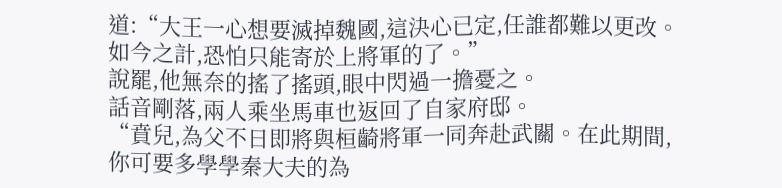道:“大王一心想要滅掉魏國,這決心已定,任誰都難以更改。如今之計,恐怕只能寄於上將軍的了。”
說罷,他無奈的搖了搖頭,眼中閃過一擔憂之。
話音剛落,兩人乘坐馬車也返回了自家府邸。
“賁兒,為父不日即將與桓齮將軍一同奔赴武關。在此期間,你可要多學學秦大夫的為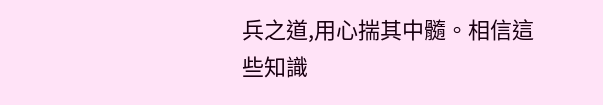兵之道,用心揣其中髓。相信這些知識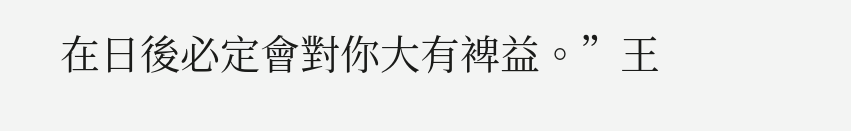在日後必定會對你大有裨益。”王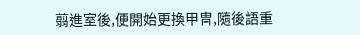翦進室後,便開始更換甲冑,隨後語重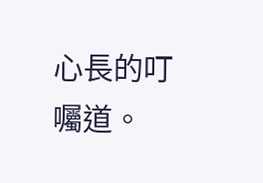心長的叮囑道。